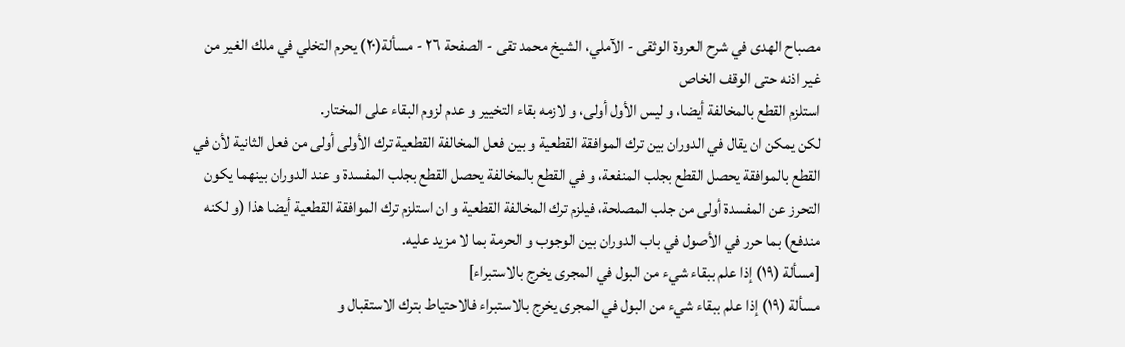مصباح الهدى في شرح العروة الوثقى - الآملي، الشيخ محمد تقى - الصفحة ٢٦ - مسألة(٢٠) يحرم التخلي في ملك الغير من غير اذنه حتى الوقف الخاص
استلزم القطع بالمخالفة أيضا، و ليس الأول أولى، و لازمه بقاء التخيير و عدم لزوم البقاء على المختار.
لكن يمكن ان يقال في الدوران بين ترك الموافقة القطعية و بين فعل المخالفة القطعية ترك الأولى أولى من فعل الثانية لأن في القطع بالموافقة يحصل القطع بجلب المنفعة، و في القطع بالمخالفة يحصل القطع بجلب المفسدة و عند الدوران بينهما يكون التحرز عن المفسدة أولى من جلب المصلحة، فيلزم ترك المخالفة القطعية و ان استلزم ترك الموافقة القطعية أيضا هذا (و لكنه مندفع) بما حرر في الأصول في باب الدوران بين الوجوب و الحرمة بما لا مزيد عليه.
[مسألة (١٩) إذا علم ببقاء شيء من البول في المجرى يخرج بالاستبراء]
مسألة (١٩) إذا علم ببقاء شيء من البول في المجرى يخرج بالاستبراء فالاحتياط بترك الاستقبال و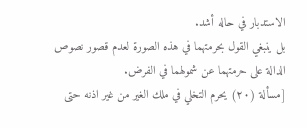الاستدبار في حاله أشد.
بل ينبغي القول بحرمتهما في هذه الصورة لعدم قصور نصوص الدالة على حرمتهما عن شمولهما في الفرض.
[مسألة (٢٠) يحرم التخلي في ملك الغير من غير اذنه حتى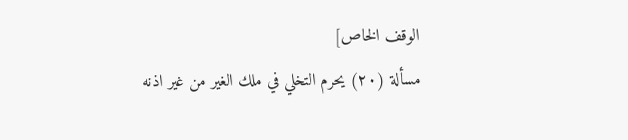الوقف الخاص]
مسألة (٢٠) يحرم التخلي في ملك الغير من غير اذنه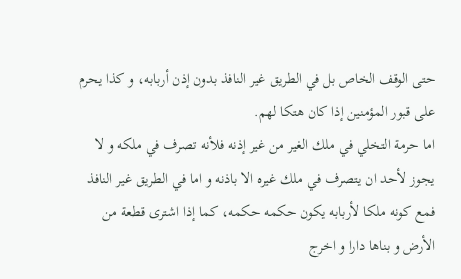حتى الوقف الخاص بل في الطريق غير النافذ بدون إذن أربابه، و كذا يحرم على قبور المؤمنين إذا كان هتكا لهم.
اما حرمة التخلي في ملك الغير من غير إذنه فلأنه تصرف في ملكه و لا يجوز لأحد ان يتصرف في ملك غيره الا باذنه و اما في الطريق غير النافذ فمع كونه ملكا لأربابه يكون حكمه حكمه، كما إذا اشترى قطعة من الأرض و بناها دارا و اخرج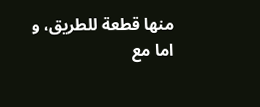منها قطعة للطريق، و اما مع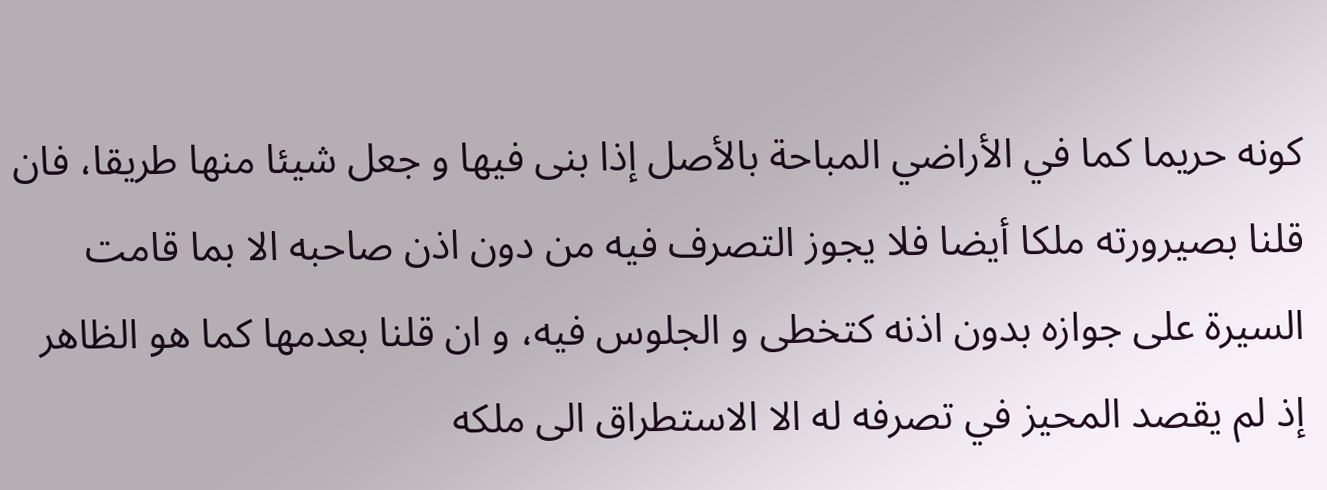كونه حريما كما في الأراضي المباحة بالأصل إذا بنى فيها و جعل شيئا منها طريقا، فان قلنا بصيرورته ملكا أيضا فلا يجوز التصرف فيه من دون اذن صاحبه الا بما قامت السيرة على جوازه بدون اذنه كتخطى و الجلوس فيه، و ان قلنا بعدمها كما هو الظاهر إذ لم يقصد المحيز في تصرفه له الا الاستطراق الى ملكه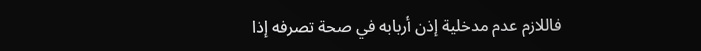فاللازم عدم مدخلية إذن أربابه في صحة تصرفه إذا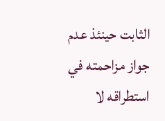الثابت حينئذ عدم جواز مزاحمته في استطراقه لا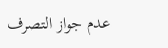عدم جواز التصرف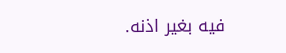فيه بغير اذنه.